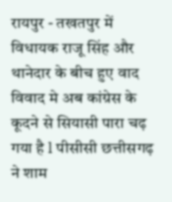रायपुर - तखतपुर में विधायक राजू सिंह और थानेदार के बीच हुए वाद विवाद मे अब कांग्रेस के कूदने से सियासी पारा चढ़ गया है l पीसीसी छत्तीसगढ़ ने शाम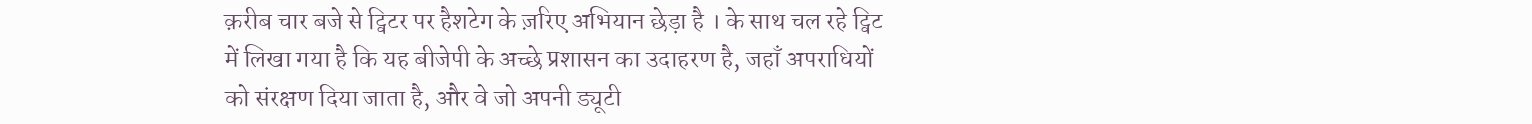क़रीब चार बजे से ट्विटर पर हैशटेग के ज़रिए अभियान छेड़ा है । के साथ चल रहे ट्विट में लिखा गया है कि यह बीजेपी के अच्छे प्रशासन का उदाहरण है, जहाँ अपराधियों को संरक्षण दिया जाता है, और वे जो अपनी ड्यूटी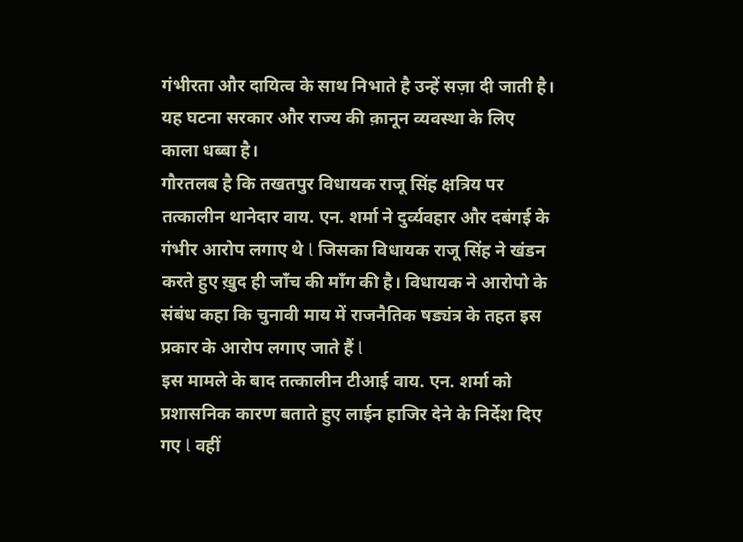गंभीरता और दायित्व के साथ निभाते है उन्हें सज़ा दी जाती है। यह घटना सरकार और राज्य की क़ानून व्यवस्था के लिए काला धब्बा है।
गौरतलब है कि तखतपुर विधायक राजू सिंह क्षत्रिय पर तत्कालीन थानेदार वाय. एन. शर्मा ने दुर्व्यवहार और दबंगई के गंभीर आरोप लगाए थे l जिसका विधायक राजू सिंह ने खंडन करते हुए ख़ुद ही जाँच की माँग की है। विधायक ने आरोपो के संबंध कहा कि चुनावी माय में राजनैतिक षड्यंत्र के तहत इस प्रकार के आरोप लगाए जाते हैं l
इस मामले के बाद तत्कालीन टीआई वाय. एन. शर्मा को प्रशासनिक कारण बताते हुए लाईन हाजिर देने के निर्देश दिए गए l वहीं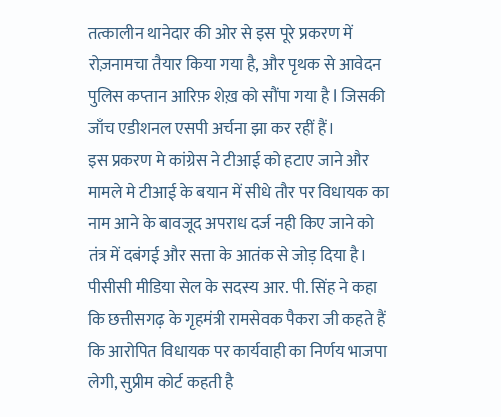तत्कालीन थानेदार की ओर से इस पूरे प्रकरण में रोज़नामचा तैयार किया गया है, और पृथक से आवेदन पुलिस कप्तान आरिफ़ शेख़ को सौंपा गया है l जिसकी जाँच एडीशनल एसपी अर्चना झा कर रहीं हैं।
इस प्रकरण मे कांग्रेस ने टीआई को हटाए जाने और मामले मे टीआई के बयान में सीधे तौर पर विधायक का नाम आने के बावजूद अपराध दर्ज नही किए जाने को तंत्र में दबंगई और सत्ता के आतंक से जोड़ दिया है। पीसीसी मीडिया सेल के सदस्य आर. पी. सिंह ने कहा कि छत्तीसगढ़ के गृहमंत्री रामसेवक पैकरा जी कहते हैं कि आरोपित विधायक पर कार्यवाही का निर्णय भाजपा लेगी, सुप्रीम कोर्ट कहती है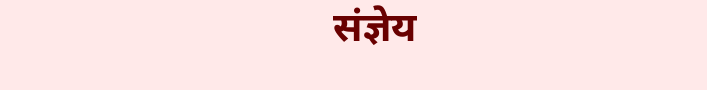संज्ञेय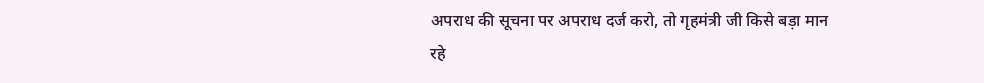अपराध की सूचना पर अपराध दर्ज करो, तो गृहमंत्री जी किसे बड़ा मान रहे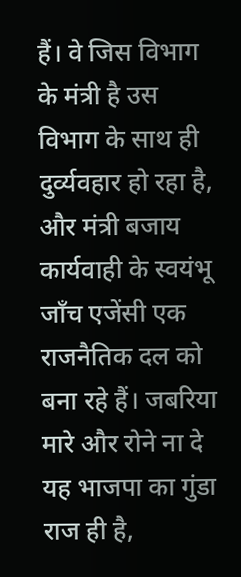हैं। वे जिस विभाग के मंत्री है उस विभाग के साथ ही दुर्व्यवहार हो रहा है, और मंत्री बजाय कार्यवाही के स्वयंभू जाँच एजेंसी एक राजनैतिक दल को बना रहे हैं। जबरिया मारे और रोने ना दे यह भाजपा का गुंडा राज ही है,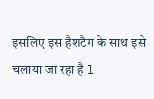इसलिए इस हैशटैग के साथ इसे चलाया जा रहा है l